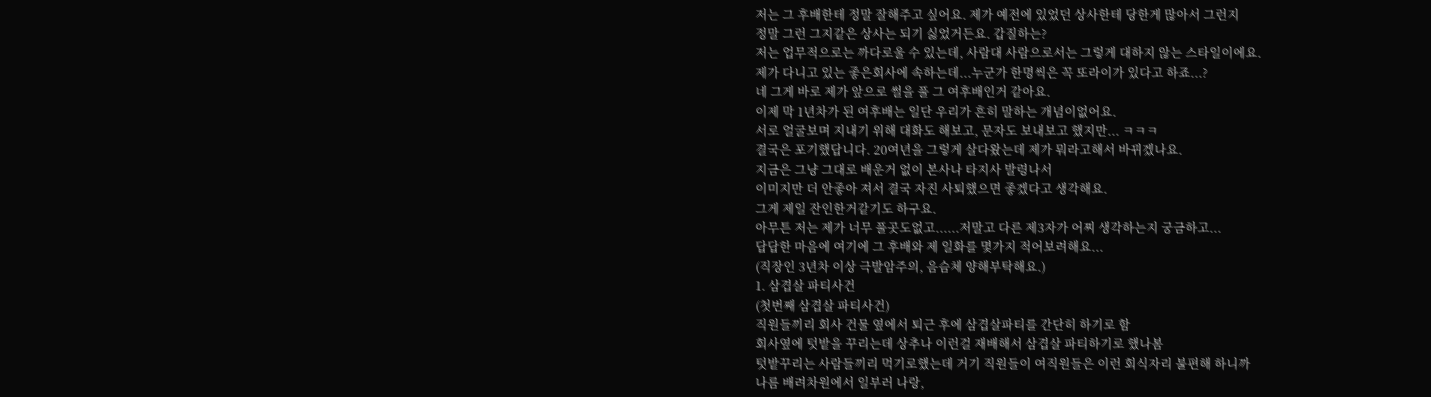저는 그 후배한테 정말 잘해주고 싶어요. 제가 예전에 있었던 상사한테 당한게 많아서 그런지
정말 그런 그지같은 상사는 되기 싫었거든요. 갑질하는?
저는 업무적으로는 까다로울 수 있는데, 사람대 사람으로서는 그렇게 대하지 않는 스타일이에요.
제가 다니고 있는 좋은회사에 속하는데...누군가 한명씩은 꼭 또라이가 있다고 하죠...?
네 그게 바로 제가 앞으로 썰을 풀 그 여후배인거 같아요.
이제 막 1년차가 된 여후배는 일단 우리가 흔히 말하는 개념이없어요.
서로 얼굴보며 지내기 위해 대화도 해보고, 문자도 보내보고 했지만... ㅋㅋㅋ
결국은 포기했답니다. 20여년을 그렇게 살다왔는데 제가 뭐라고해서 바뀌겠나요.
지금은 그냥 그대로 배운거 없이 본사나 타지사 발령나서
이미지만 더 안좋아 져서 결국 자진 사퇴했으면 좋겠다고 생각해요.
그게 제일 잔인한거같기도 하구요.
아무튼 저는 제가 너무 풀곳도없고......저말고 다른 제3자가 어찌 생각하는지 궁금하고...
답답한 마음에 여기에 그 후배와 제 일화를 몇가지 적어보려해요...
(직장인 3년차 이상 극발암주의, 음슴체 양해부탁해요.)
1. 삼겹살 파티사건
(첫번째 삼겹살 파티사건)
직원들끼리 회사 건물 옆에서 퇴근 후에 삼겹살파티를 간단히 하기로 함
회사옆에 텃밭을 꾸리는데 상추나 이런걸 재배해서 삼겹살 파티하기로 했나봄
텃밭꾸리는 사람들끼리 먹기로했는데 거기 직원들이 여직원들은 이런 회식자리 불편해 하니까
나름 배려차원에서 일부러 나랑,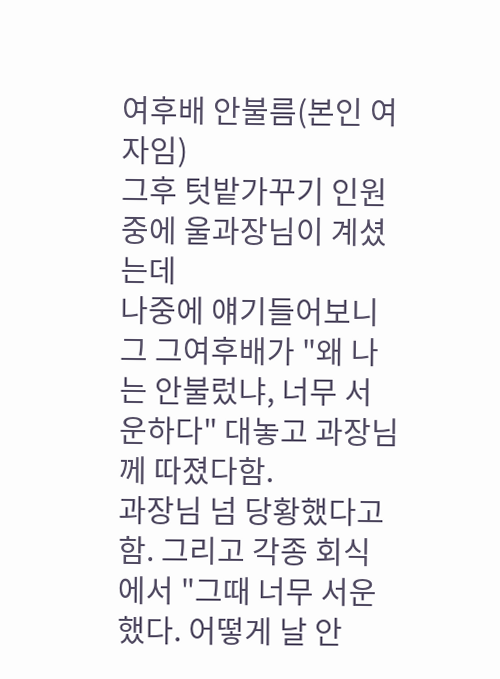여후배 안불름(본인 여자임)
그후 텃밭가꾸기 인원중에 울과장님이 계셨는데
나중에 얘기들어보니
그 그여후배가 "왜 나는 안불렀냐, 너무 서운하다" 대놓고 과장님께 따졌다함.
과장님 넘 당황했다고 함. 그리고 각종 회식에서 "그때 너무 서운했다. 어떻게 날 안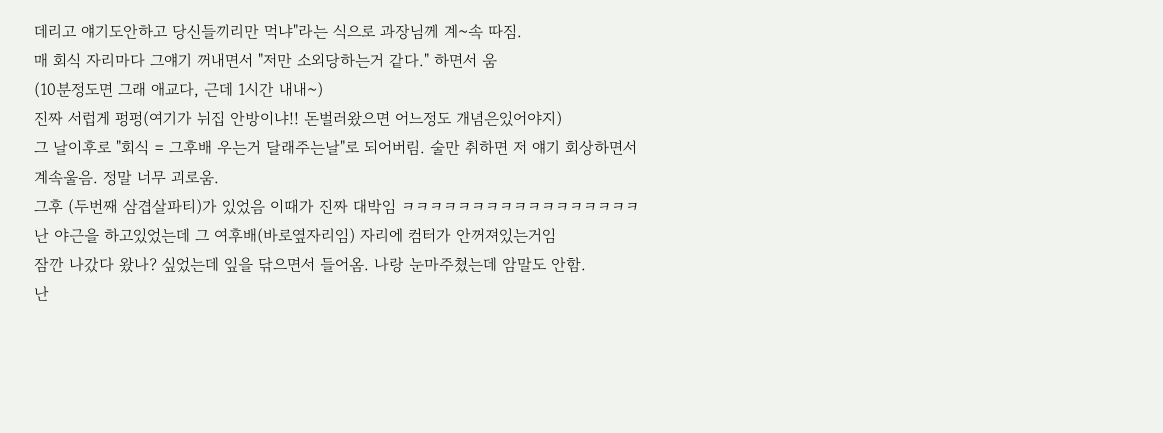데리고 얘기도안하고 당신들끼리만 먹냐"라는 식으로 과장님께 계~속 따짐.
매 회식 자리마다 그얘기 꺼내면서 "저만 소외당하는거 같다." 하면서 움
(10분정도면 그래 애교다, 근데 1시간 내내~)
진짜 서럽게 펑펑(여기가 뉘집 안방이냐!! 돈벌러왔으면 어느정도 개념은있어야지)
그 날이후로 "회식 = 그후배 우는거 달래주는날"로 되어버림. 술만 취하면 저 얘기 회상하면서
계속울음. 정말 너무 괴로움.
그후 (두번째 삼겹살파티)가 있었음 이때가 진짜 대박임 ㅋㅋㅋㅋㅋㅋㅋㅋㅋㅋㅋㅋㅋㅋㅋㅋㅋ
난 야근을 하고있었는데 그 여후배(바로옆자리임) 자리에 컴터가 안꺼져있는거임
잠깐 나갔다 왔나? 싶었는데 잎을 닦으면서 들어옴. 나랑 눈마주쳤는데 암말도 안함.
난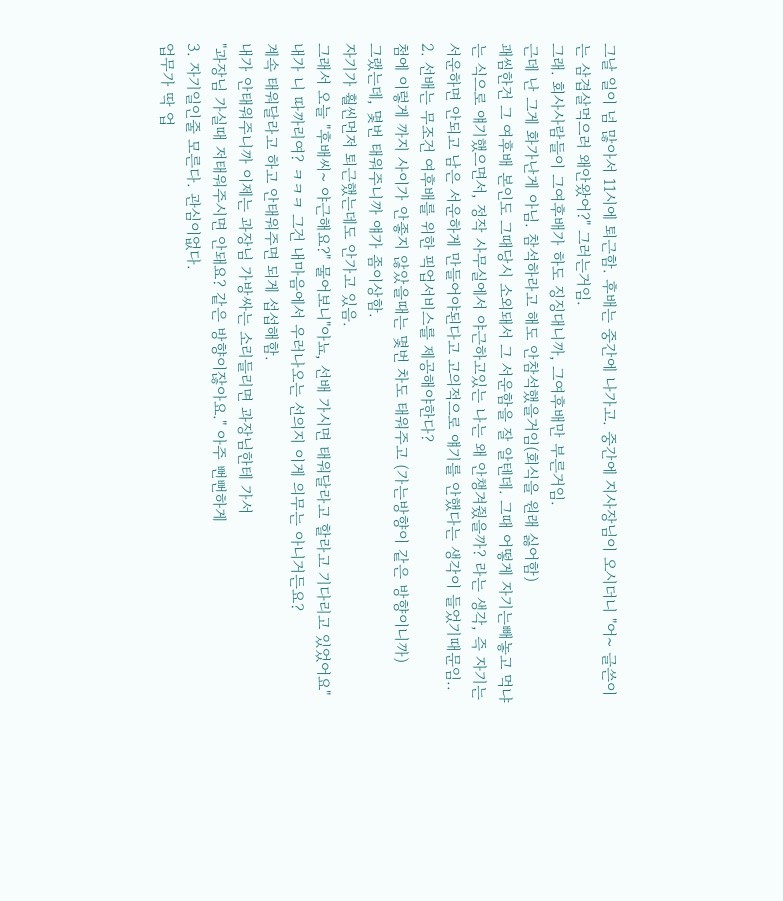그날 일이 넘 많아서 11시에 퇴근함. 후배는 중간에 나가고. 중간에 지사장님이 오시더니 "어~ 글쓴이는 삼겹살먹으러 왜안왔어?" 그러는거임.
그래. 회사사람들이 그여후배가 하도 징징대니까, 그여후배만 부른거임.
근데 난 그게 화가난게 아님. 참석하라고 해도 안참석했을거임(회식을 원래 싫어함)
괘씸한건 그 여후배 본인도 그때당시 소외돼서 그 서운함을 잘 알텐데. 그때 어떻게 자기는빼놓고 먹냐는 식으로 얘기했으면서, 정작 사무실에서 야근하고있는 나는 왜 안챙겨줬을까? 라는 생각, 즉 자기는 서운하면 안되고 남은 서운하게 만들어야된다고 고의적으로 얘기를 안했다는 생각이 들었기때문임..
2. 선배는 무조건 여후배를 위한 픽업서비스를 제공해야한다?
첨에 이렇게 까지 사이가 안좋지 않았을때는 몇번 차도 태워주고 (가는방향이 같은 방향이니까)
그랬는데, 몇번 태워주니까 얘가 좀이상함.
자기가 훨씬먼저 퇴근했는데도 안가고 있음.
그래서 오늘 "후배씨~ 야근해요?" 물어보니"아뇨, 선배 가시면 태워달라고 할라고 기다리고 있었어요" 내가 니 따까리여? ㅋㅋㅋ 그건 내마음에서 우러나오는 선의지 이게 의무는 아니거든요?
계속 태워달라고 하고 안태워주면 되게 섭섭해함.
내가 안태워주니까 이제는 과장님 가방싸는 소리들리면 과장님한테 가서
"과장님 가실때 저태워주시면 안돼요? 같은 방향이잖아요." 아주 뻔뻔하게
3. 자기일인줄 모른다. 관심이없다.
업무가 딱 업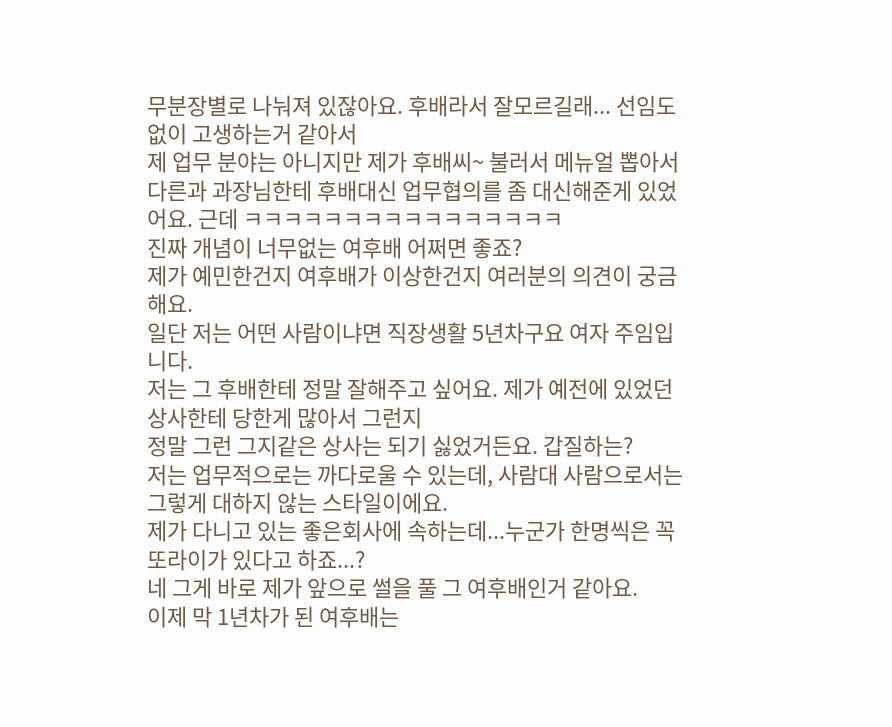무분장별로 나눠져 있잖아요. 후배라서 잘모르길래... 선임도 없이 고생하는거 같아서
제 업무 분야는 아니지만 제가 후배씨~ 불러서 메뉴얼 뽑아서 다른과 과장님한테 후배대신 업무협의를 좀 대신해준게 있었어요. 근데 ㅋㅋㅋㅋㅋㅋㅋㅋㅋㅋㅋㅋㅋㅋㅋㅋ
진짜 개념이 너무없는 여후배 어쩌면 좋죠?
제가 예민한건지 여후배가 이상한건지 여러분의 의견이 궁금해요.
일단 저는 어떤 사람이냐면 직장생활 5년차구요 여자 주임입니다.
저는 그 후배한테 정말 잘해주고 싶어요. 제가 예전에 있었던 상사한테 당한게 많아서 그런지
정말 그런 그지같은 상사는 되기 싫었거든요. 갑질하는?
저는 업무적으로는 까다로울 수 있는데, 사람대 사람으로서는 그렇게 대하지 않는 스타일이에요.
제가 다니고 있는 좋은회사에 속하는데...누군가 한명씩은 꼭 또라이가 있다고 하죠...?
네 그게 바로 제가 앞으로 썰을 풀 그 여후배인거 같아요.
이제 막 1년차가 된 여후배는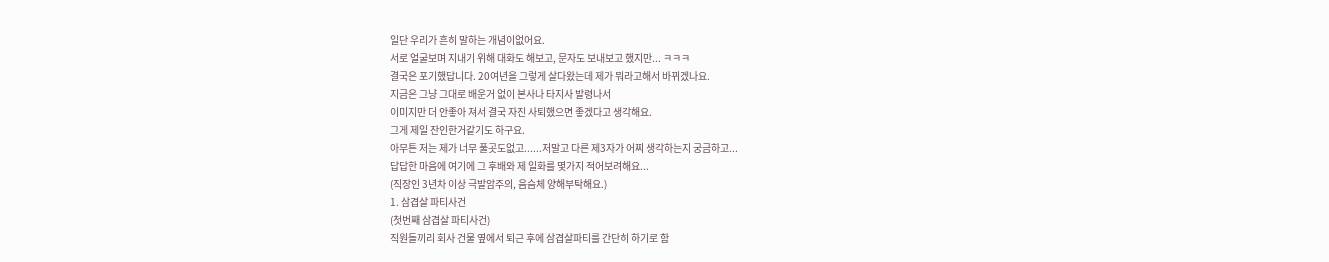일단 우리가 흔히 말하는 개념이없어요.
서로 얼굴보며 지내기 위해 대화도 해보고, 문자도 보내보고 했지만... ㅋㅋㅋ
결국은 포기했답니다. 20여년을 그렇게 살다왔는데 제가 뭐라고해서 바뀌겠나요.
지금은 그냥 그대로 배운거 없이 본사나 타지사 발령나서
이미지만 더 안좋아 져서 결국 자진 사퇴했으면 좋겠다고 생각해요.
그게 제일 잔인한거같기도 하구요.
아무튼 저는 제가 너무 풀곳도없고......저말고 다른 제3자가 어찌 생각하는지 궁금하고...
답답한 마음에 여기에 그 후배와 제 일화를 몇가지 적어보려해요...
(직장인 3년차 이상 극발암주의, 음슴체 양해부탁해요.)
1. 삼겹살 파티사건
(첫번째 삼겹살 파티사건)
직원들끼리 회사 건물 옆에서 퇴근 후에 삼겹살파티를 간단히 하기로 함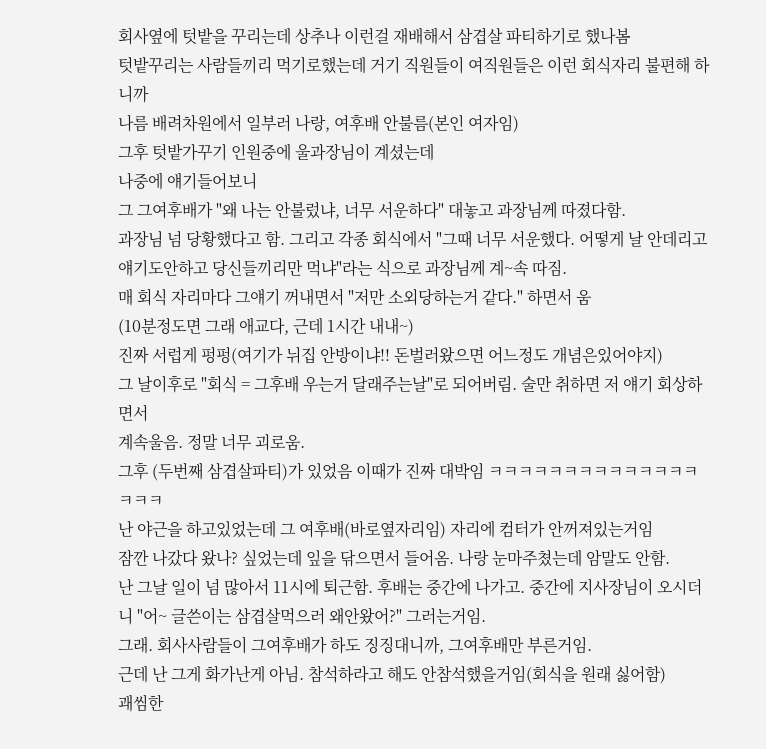회사옆에 텃밭을 꾸리는데 상추나 이런걸 재배해서 삼겹살 파티하기로 했나봄
텃밭꾸리는 사람들끼리 먹기로했는데 거기 직원들이 여직원들은 이런 회식자리 불편해 하니까
나름 배려차원에서 일부러 나랑, 여후배 안불름(본인 여자임)
그후 텃밭가꾸기 인원중에 울과장님이 계셨는데
나중에 얘기들어보니
그 그여후배가 "왜 나는 안불렀냐, 너무 서운하다" 대놓고 과장님께 따졌다함.
과장님 넘 당황했다고 함. 그리고 각종 회식에서 "그때 너무 서운했다. 어떻게 날 안데리고 얘기도안하고 당신들끼리만 먹냐"라는 식으로 과장님께 계~속 따짐.
매 회식 자리마다 그얘기 꺼내면서 "저만 소외당하는거 같다." 하면서 움
(10분정도면 그래 애교다, 근데 1시간 내내~)
진짜 서럽게 펑펑(여기가 뉘집 안방이냐!! 돈벌러왔으면 어느정도 개념은있어야지)
그 날이후로 "회식 = 그후배 우는거 달래주는날"로 되어버림. 술만 취하면 저 얘기 회상하면서
계속울음. 정말 너무 괴로움.
그후 (두번째 삼겹살파티)가 있었음 이때가 진짜 대박임 ㅋㅋㅋㅋㅋㅋㅋㅋㅋㅋㅋㅋㅋㅋㅋㅋㅋ
난 야근을 하고있었는데 그 여후배(바로옆자리임) 자리에 컴터가 안꺼져있는거임
잠깐 나갔다 왔나? 싶었는데 잎을 닦으면서 들어옴. 나랑 눈마주쳤는데 암말도 안함.
난 그날 일이 넘 많아서 11시에 퇴근함. 후배는 중간에 나가고. 중간에 지사장님이 오시더니 "어~ 글쓴이는 삼겹살먹으러 왜안왔어?" 그러는거임.
그래. 회사사람들이 그여후배가 하도 징징대니까, 그여후배만 부른거임.
근데 난 그게 화가난게 아님. 참석하라고 해도 안참석했을거임(회식을 원래 싫어함)
괘씸한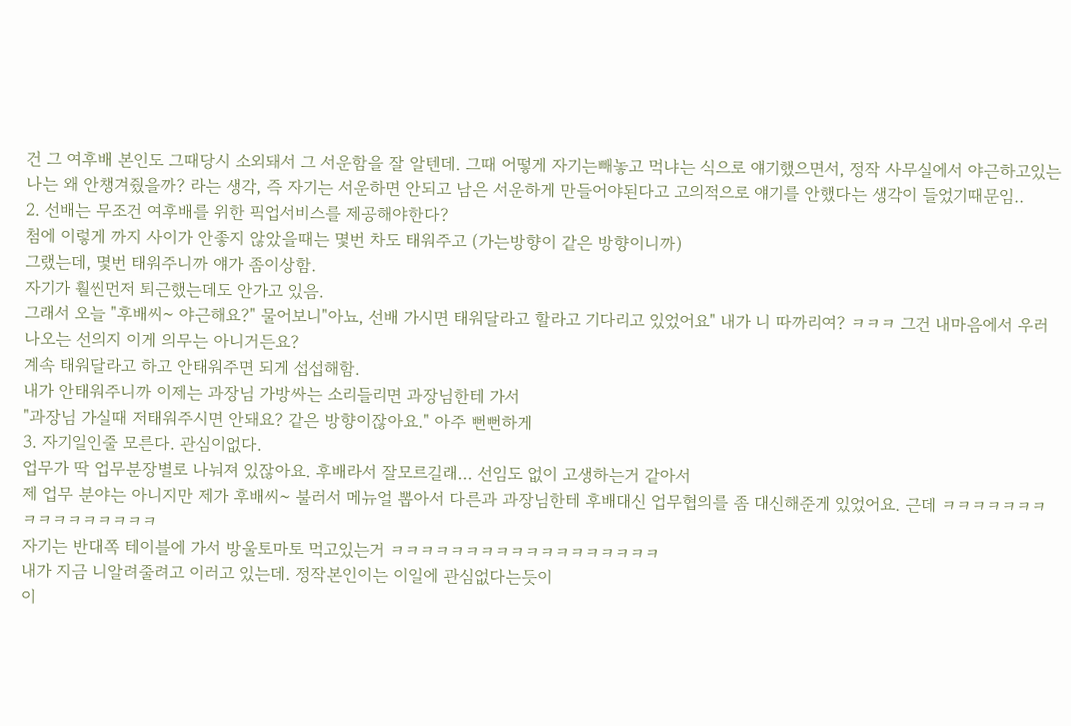건 그 여후배 본인도 그때당시 소외돼서 그 서운함을 잘 알텐데. 그때 어떻게 자기는빼놓고 먹냐는 식으로 얘기했으면서, 정작 사무실에서 야근하고있는 나는 왜 안챙겨줬을까? 라는 생각, 즉 자기는 서운하면 안되고 남은 서운하게 만들어야된다고 고의적으로 얘기를 안했다는 생각이 들었기때문임..
2. 선배는 무조건 여후배를 위한 픽업서비스를 제공해야한다?
첨에 이렇게 까지 사이가 안좋지 않았을때는 몇번 차도 태워주고 (가는방향이 같은 방향이니까)
그랬는데, 몇번 태워주니까 얘가 좀이상함.
자기가 훨씬먼저 퇴근했는데도 안가고 있음.
그래서 오늘 "후배씨~ 야근해요?" 물어보니"아뇨, 선배 가시면 태워달라고 할라고 기다리고 있었어요" 내가 니 따까리여? ㅋㅋㅋ 그건 내마음에서 우러나오는 선의지 이게 의무는 아니거든요?
계속 태워달라고 하고 안태워주면 되게 섭섭해함.
내가 안태워주니까 이제는 과장님 가방싸는 소리들리면 과장님한테 가서
"과장님 가실때 저태워주시면 안돼요? 같은 방향이잖아요." 아주 뻔뻔하게
3. 자기일인줄 모른다. 관심이없다.
업무가 딱 업무분장별로 나눠져 있잖아요. 후배라서 잘모르길래... 선임도 없이 고생하는거 같아서
제 업무 분야는 아니지만 제가 후배씨~ 불러서 메뉴얼 뽑아서 다른과 과장님한테 후배대신 업무협의를 좀 대신해준게 있었어요. 근데 ㅋㅋㅋㅋㅋㅋㅋㅋㅋㅋㅋㅋㅋㅋㅋㅋ
자기는 반대쪽 테이블에 가서 방울토마토 먹고있는거 ㅋㅋㅋㅋㅋㅋㅋㅋㅋㅋㅋㅋㅋㅋㅋㅋㅋㅋ
내가 지금 니알려줄려고 이러고 있는데. 정작본인이는 이일에 관심없다는듯이
이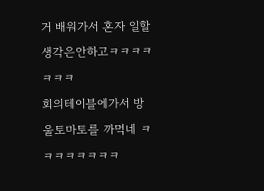거 배워가서 혼자 일할생각은안하고ㅋㅋㅋㅋㅋㅋㅋ
회의테이블에가서 방울토마토를 까먹네 ㅋㅋㅋㅋㅋㅋㅋㅋ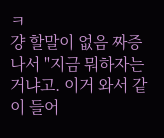ㅋ
걍 할말이 없음 짜증나서 "지금 뭐하자는거냐고. 이거 와서 같이 들어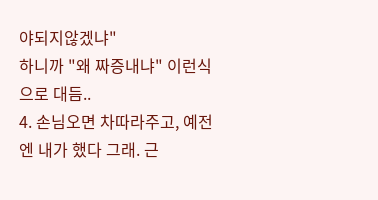야되지않겠냐"
하니까 "왜 짜증내냐" 이런식으로 대듬..
4. 손님오면 차따라주고, 예전엔 내가 했다 그래. 근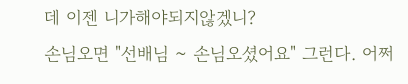데 이젠 니가해야되지않겠니?
손님오면 "선배님 ~ 손님오셨어요" 그런다. 어쩌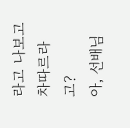라고 나보고 차따르라고?
아, 선배님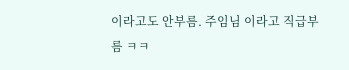이라고도 안부름. 주임님 이라고 직급부름 ㅋㅋ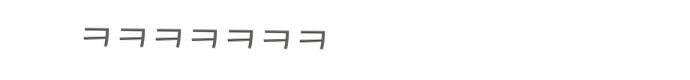ㅋㅋㅋㅋㅋㅋㅋ